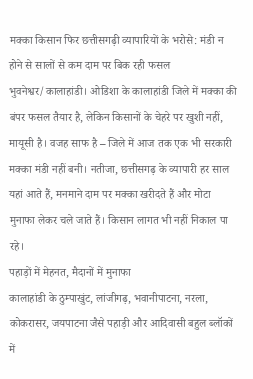मक्का किसान फिर छत्तीसगढ़ी व्यापारियों के भरोसे: मंडी न होने से सालों से कम दाम पर बिक रही फसल
भुवनेश्वर/कालाहांडी। ओडिशा के कालाहांडी जिले में मक्का की बंपर फसल तैयार है, लेकिन किसानों के चेहरे पर खुशी नहीं, मायूसी है। वजह साफ है – जिले में आज तक एक भी सरकारी मक्का मंडी नहीं बनी। नतीजा, छत्तीसगढ़ के व्यापारी हर साल यहां आते हैं, मनमाने दाम पर मक्का खरीदते हैं और मोटा मुनाफा लेकर चले जाते हैं। किसान लागत भी नहीं निकाल पा रहे।
पहाड़ों में मेहनत, मैदानों में मुनाफा
कालाहांडी के ठुम्पाखुंट, लांजीगढ़, भवानीपाटना, नरला, कोकरासर, जयपाटना जैसे पहाड़ी और आदिवासी बहुल ब्लॉकों में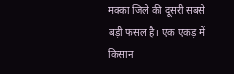मक्का जिले की दूसरी सबसे बड़ी फसल है। एक एकड़ में किसान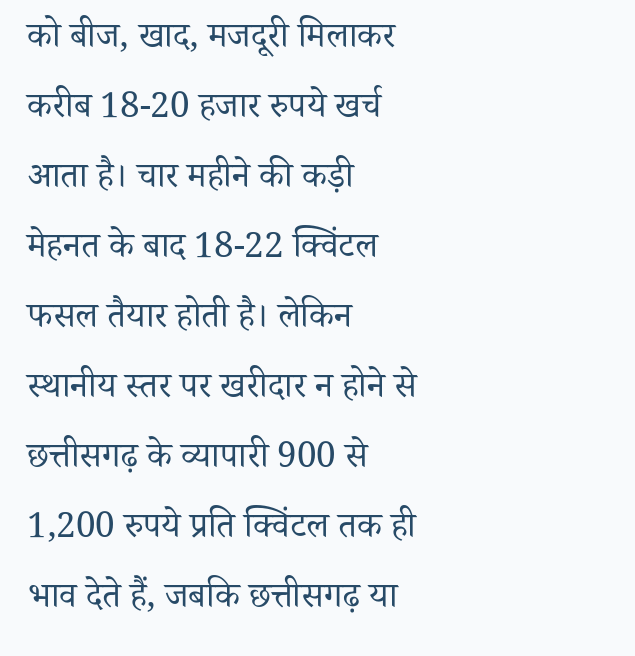को बीज, खाद, मजदूरी मिलाकर करीब 18-20 हजार रुपये खर्च आता है। चार महीने की कड़ी मेहनत के बाद 18-22 क्विंटल फसल तैयार होती है। लेकिन स्थानीय स्तर पर खरीदार न होने से छत्तीसगढ़ के व्यापारी 900 से 1,200 रुपये प्रति क्विंटल तक ही भाव देते हैं, जबकि छत्तीसगढ़ या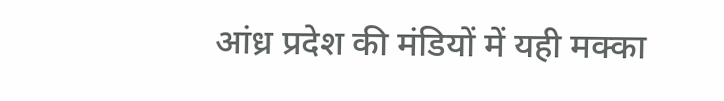आंध्र प्रदेश की मंडियों में यही मक्का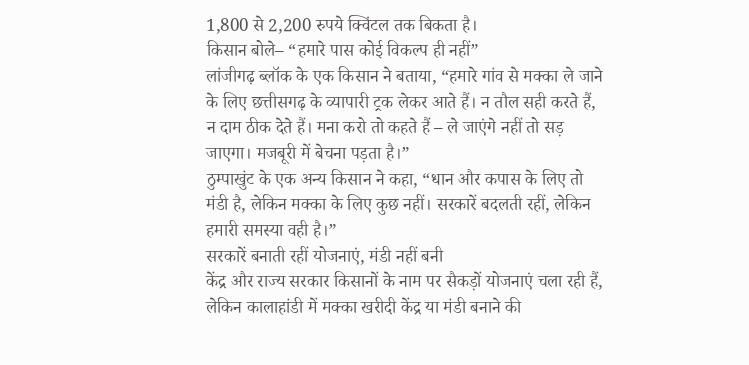1,800 से 2,200 रुपये क्विंटल तक बिकता है।
किसान बोले– “हमारे पास कोई विकल्प ही नहीं”
लांजीगढ़ ब्लॉक के एक किसान ने बताया, “हमारे गांव से मक्का ले जाने के लिए छत्तीसगढ़ के व्यापारी ट्रक लेकर आते हैं। न तौल सही करते हैं, न दाम ठीक देते हैं। मना करो तो कहते हैं – ले जाएंगे नहीं तो सड़ जाएगा। मजबूरी में बेचना पड़ता है।”
ठुम्पाखुंट के एक अन्य किसान ने कहा, “धान और कपास के लिए तो मंडी है, लेकिन मक्का के लिए कुछ नहीं। सरकारें बदलती रहीं, लेकिन हमारी समस्या वही है।”
सरकारें बनाती रहीं योजनाएं, मंडी नहीं बनी
केंद्र और राज्य सरकार किसानों के नाम पर सैकड़ों योजनाएं चला रही हैं, लेकिन कालाहांडी में मक्का खरीदी केंद्र या मंडी बनाने की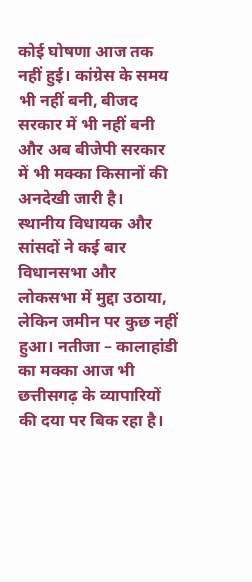कोई घोषणा आज तक नहीं हुई। कांग्रेस के समय भी नहीं बनी, बीजद सरकार में भी नहीं बनी और अब बीजेपी सरकार में भी मक्का किसानों की अनदेखी जारी है।
स्थानीय विधायक और सांसदों ने कई बार विधानसभा और लोकसभा में मुद्दा उठाया, लेकिन जमीन पर कुछ नहीं हुआ। नतीजा – कालाहांडी का मक्का आज भी छत्तीसगढ़ के व्यापारियों की दया पर बिक रहा है।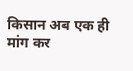किसान अब एक ही मांग कर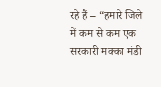रहे हैं – “हमारे जिले में कम से कम एक सरकारी मक्का मंडी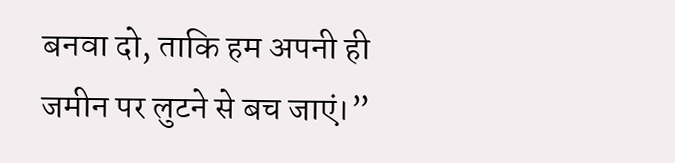बनवा दो, ताकि हम अपनी ही जमीन पर लुटने से बच जाएं।”